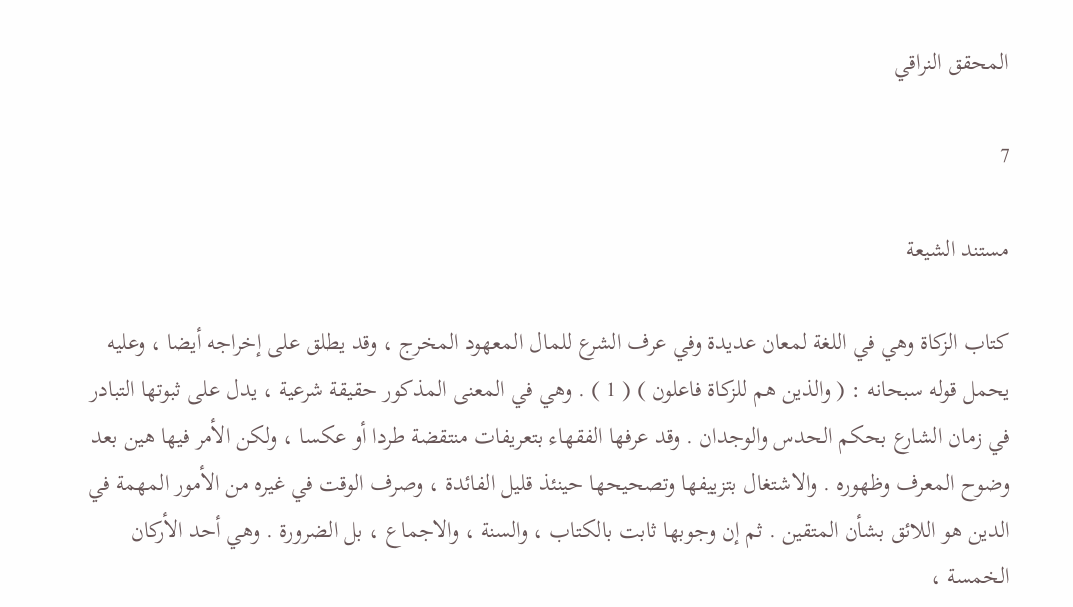المحقق النراقي

7

مستند الشيعة

كتاب الزكاة وهي في اللغة لمعان عديدة وفي عرف الشرع للمال المعهود المخرج ، وقد يطلق على إخراجه أيضا ، وعليه يحمل قوله سبحانه : ( والذين هم للزكاة فاعلون ) ( 1 ) . وهي في المعنى المذكور حقيقة شرعية ، يدل على ثبوتها التبادر في زمان الشارع بحكم الحدس والوجدان . وقد عرفها الفقهاء بتعريفات منتقضة طردا أو عكسا ، ولكن الأمر فيها هين بعد وضوح المعرف وظهوره . والاشتغال بتزييفها وتصحيحها حينئذ قليل الفائدة ، وصرف الوقت في غيره من الأمور المهمة في الدين هو اللائق بشأن المتقين . ثم إن وجوبها ثابت بالكتاب ، والسنة ، والاجماع ، بل الضرورة . وهي أحد الأركان الخمسة ،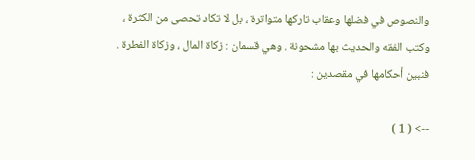والنصوص في فضلها وعقاب تاركها متواترة ، بل لا تكاد تحصى من الكثرة ، وكتب الفقه والحديث بها مشحونة . وهي قسمان : زكاة المال ، وزكاة الفطرة . فنبين أحكامها في مقصدين :

--> ( 1 )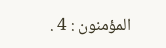المؤمنون : 4 .